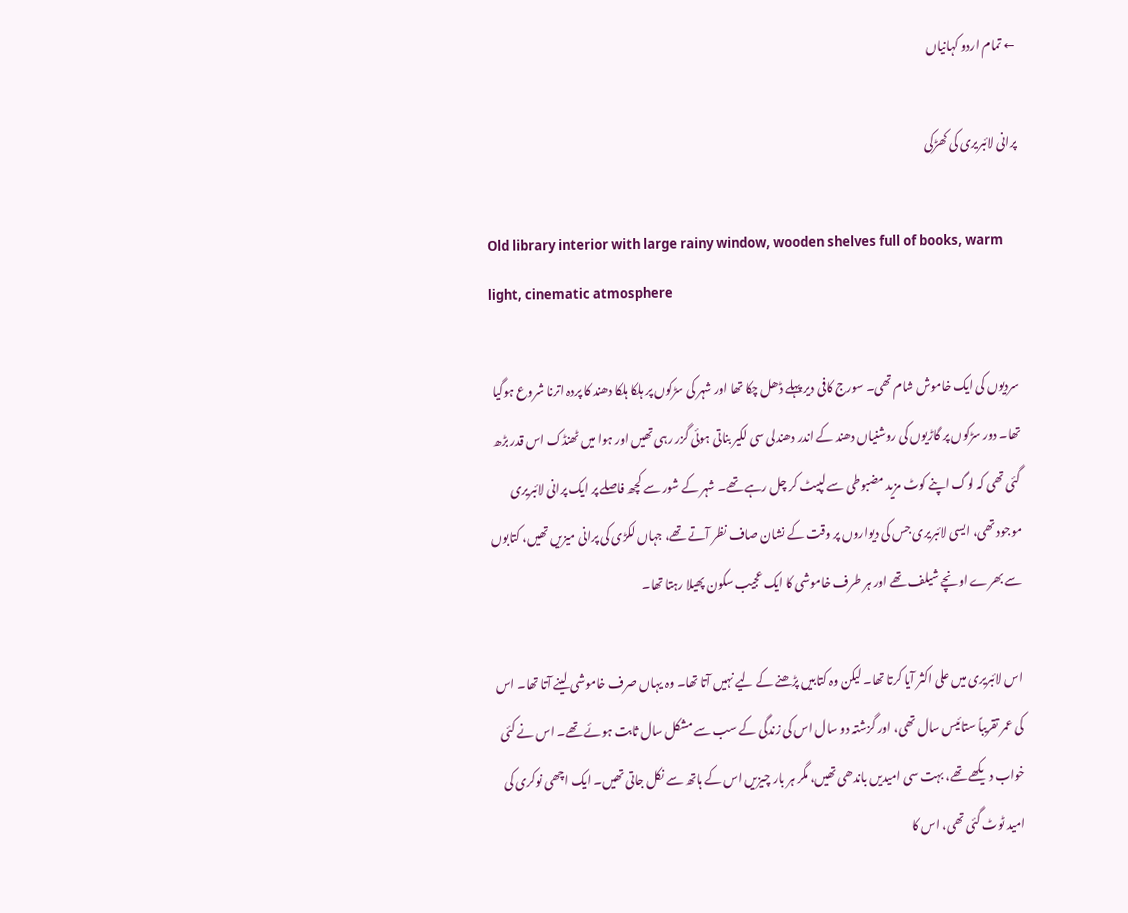← تمام اردو کہانیاں

پرانی لائبریری کی کھڑکی

Old library interior with large rainy window, wooden shelves full of books, warm light, cinematic atmosphere

سردیوں کی ایک خاموش شام تھی۔ سورج کافی دیر پہلے ڈھل چکا تھا اور شہر کی سڑکوں پر ہلکا ہلکا دھند کا پردہ اترنا شروع ہوگیا تھا۔ دور سڑکوں پر گاڑیوں کی روشنیاں دھند کے اندر دھندلی سی لکیر بناتی ہوئی گزر رہی تھیں اور ہوا میں ٹھنڈک اس قدر بڑھ گئی تھی کہ لوگ اپنے کوٹ مزید مضبوطی سے لپیٹ کر چل رہے تھے۔ شہر کے شور سے کچھ فاصلے پر ایک پرانی لائبریری موجود تھی، ایسی لائبریری جس کی دیواروں پر وقت کے نشان صاف نظر آتے تھے، جہاں لکڑی کی پرانی میزیں تھیں، کتابوں سے بھرے اونچے شیلف تھے اور ہر طرف خاموشی کا ایک عجیب سکون پھیلا رہتا تھا۔

اس لائبریری میں علی اکثر آیا کرتا تھا۔ لیکن وہ کتابیں پڑھنے کے لیے نہیں آتا تھا۔ وہ یہاں صرف خاموشی لینے آتا تھا۔ اس کی عمر تقریباً ستائیس سال تھی، اور گزشتہ دو سال اس کی زندگی کے سب سے مشکل سال ثابت ہوئے تھے۔ اس نے کئی خواب دیکھے تھے، بہت سی امیدیں باندھی تھیں، مگر ہر بار چیزیں اس کے ہاتھ سے نکل جاتی تھیں۔ ایک اچھی نوکری کی امید ٹوٹ گئی تھی، اس کا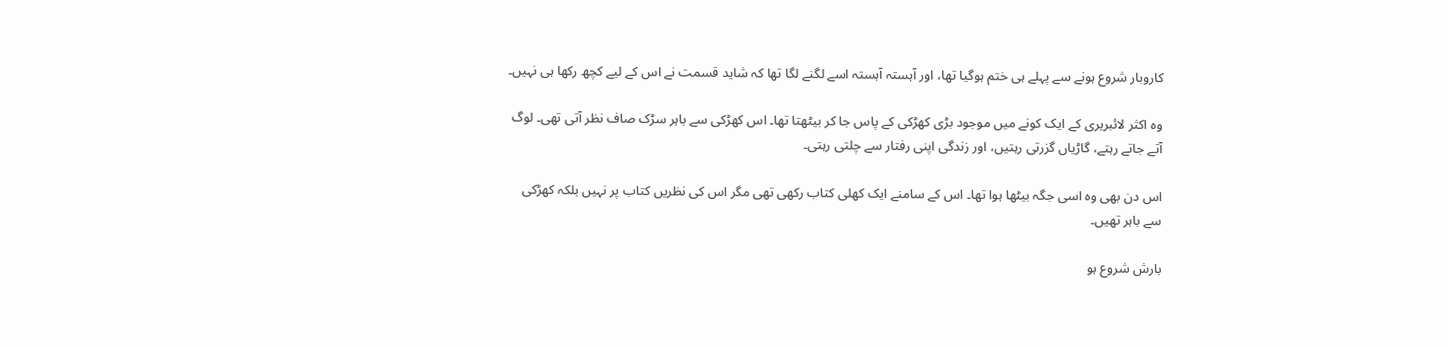کاروبار شروع ہونے سے پہلے ہی ختم ہوگیا تھا، اور آہستہ آہستہ اسے لگنے لگا تھا کہ شاید قسمت نے اس کے لیے کچھ رکھا ہی نہیں۔

وہ اکثر لائبریری کے ایک کونے میں موجود بڑی کھڑکی کے پاس جا کر بیٹھتا تھا۔ اس کھڑکی سے باہر سڑک صاف نظر آتی تھی۔ لوگ آتے جاتے رہتے، گاڑیاں گزرتی رہتیں، اور زندگی اپنی رفتار سے چلتی رہتی۔

اس دن بھی وہ اسی جگہ بیٹھا ہوا تھا۔ اس کے سامنے ایک کھلی کتاب رکھی تھی مگر اس کی نظریں کتاب پر نہیں بلکہ کھڑکی سے باہر تھیں۔

بارش شروع ہو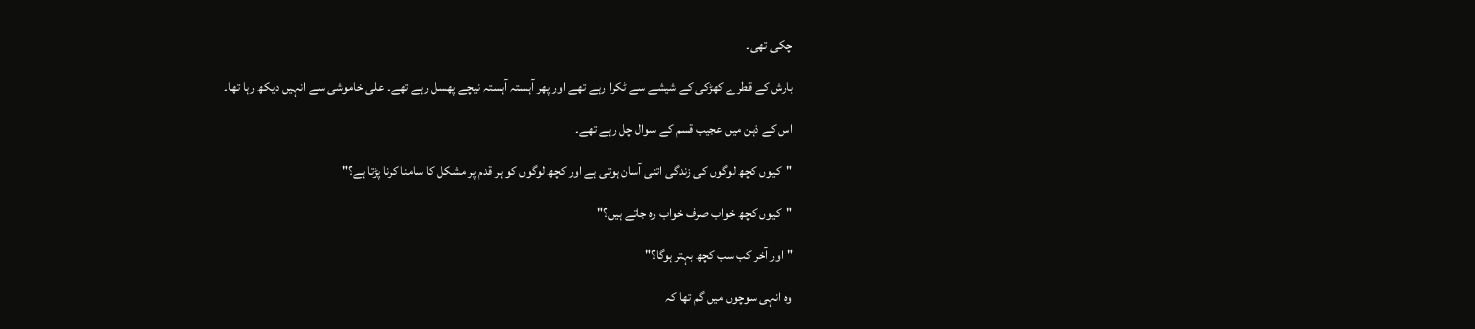چکی تھی۔

بارش کے قطرے کھڑکی کے شیشے سے ٹکرا رہے تھے اور پھر آہستہ آہستہ نیچے پھسل رہے تھے۔ علی خاموشی سے انہیں دیکھ رہا تھا۔

اس کے ذہن میں عجیب قسم کے سوال چل رہے تھے۔

"کیوں کچھ لوگوں کی زندگی اتنی آسان ہوتی ہے اور کچھ لوگوں کو ہر قدم پر مشکل کا سامنا کرنا پڑتا ہے؟"

"کیوں کچھ خواب صرف خواب رہ جاتے ہیں؟"

"اور آخر کب سب کچھ بہتر ہوگا؟"

وہ انہی سوچوں میں گم تھا کہ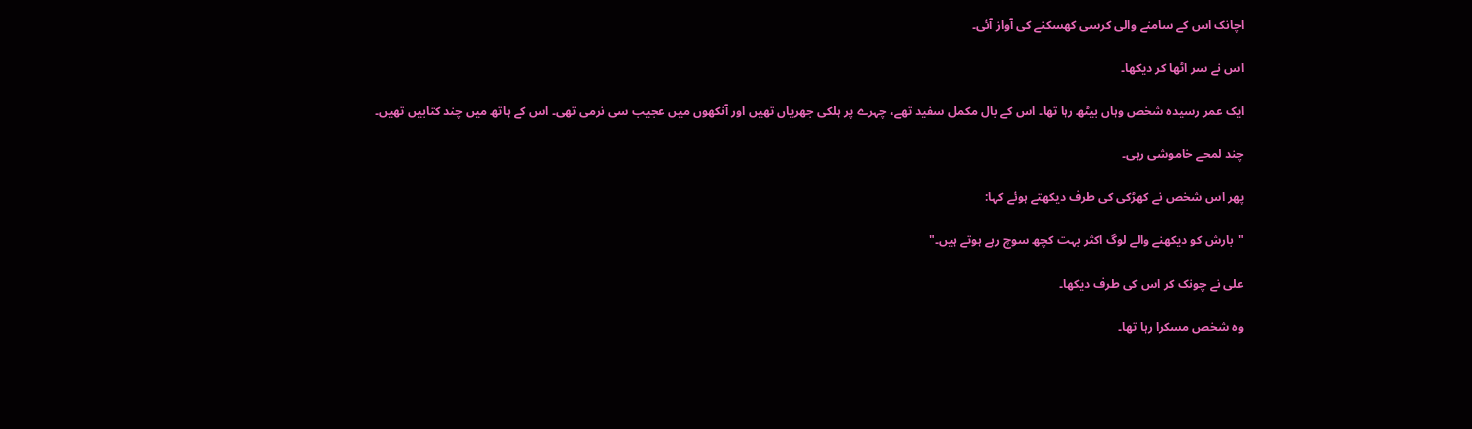اچانک اس کے سامنے والی کرسی کھسکنے کی آواز آئی۔

اس نے سر اٹھا کر دیکھا۔

ایک عمر رسیدہ شخص وہاں بیٹھ رہا تھا۔ اس کے بال مکمل سفید تھے، چہرے پر ہلکی جھریاں تھیں اور آنکھوں میں عجیب سی نرمی تھی۔ اس کے ہاتھ میں چند کتابیں تھیں۔

چند لمحے خاموشی رہی۔

پھر اس شخص نے کھڑکی کی طرف دیکھتے ہوئے کہا:

"بارش کو دیکھنے والے لوگ اکثر بہت کچھ سوچ رہے ہوتے ہیں۔"

علی نے چونک کر اس کی طرف دیکھا۔

وہ شخص مسکرا رہا تھا۔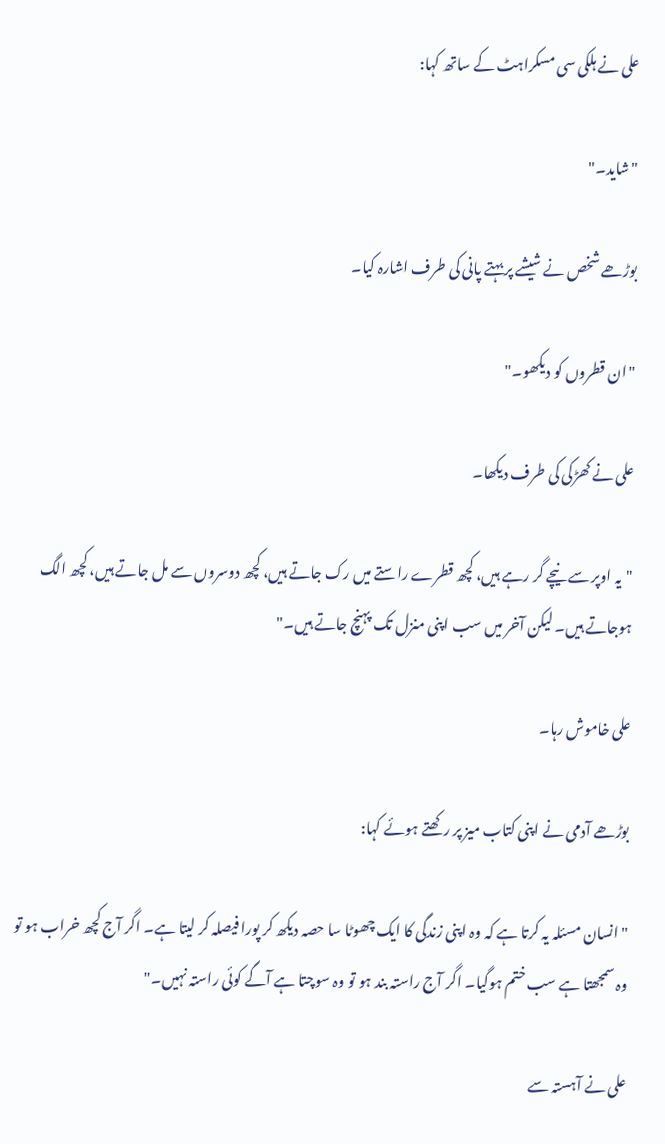علی نے ہلکی سی مسکراہٹ کے ساتھ کہا:

"شاید۔"

بوڑھے شخص نے شیشے پر بہتے پانی کی طرف اشارہ کیا۔

"ان قطروں کو دیکھو۔"

علی نے کھڑکی کی طرف دیکھا۔

"یہ اوپر سے نیچے گر رہے ہیں، کچھ قطرے راستے میں رک جاتے ہیں، کچھ دوسروں سے مل جاتے ہیں، کچھ الگ ہوجاتے ہیں۔ لیکن آخر میں سب اپنی منزل تک پہنچ جاتے ہیں۔"

علی خاموش رہا۔

بوڑھے آدمی نے اپنی کتاب میز پر رکھتے ہوئے کہا:

"انسان مسئلہ یہ کرتا ہے کہ وہ اپنی زندگی کا ایک چھوٹا سا حصہ دیکھ کر پورا فیصلہ کر لیتا ہے۔ اگر آج کچھ خراب ہو تو وہ سمجھتا ہے سب ختم ہوگیا۔ اگر آج راستہ بند ہو تو وہ سوچتا ہے آگے کوئی راستہ نہیں۔"

علی نے آہستہ سے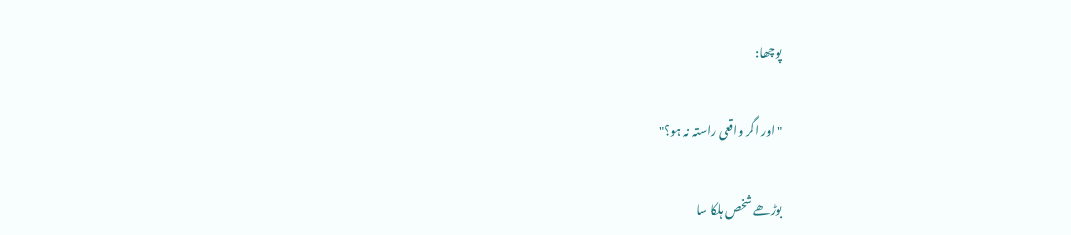پوچھا:

"اور اگر واقعی راستہ نہ ہو؟"

بوڑھے شخص ہلکا سا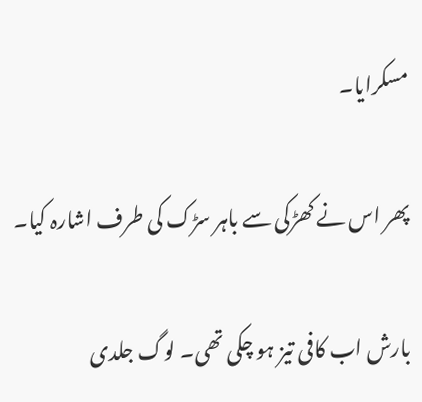مسکرایا۔

پھر اس نے کھڑکی سے باہر سڑک کی طرف اشارہ کیا۔

بارش اب کافی تیز ہو چکی تھی۔ لوگ جلدی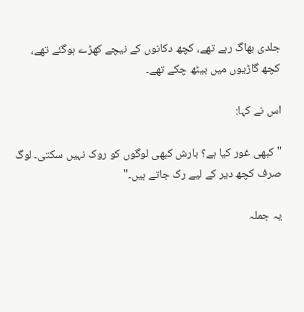جلدی بھاگ رہے تھے، کچھ دکانوں کے نیچے کھڑے ہوگئے تھے، کچھ گاڑیوں میں بیٹھ چکے تھے۔

اس نے کہا:

"کبھی غور کیا ہے؟ بارش کبھی لوگوں کو روک نہیں سکتی۔ لوگ صرف کچھ دیر کے لیے رک جاتے ہیں۔"

یہ جملہ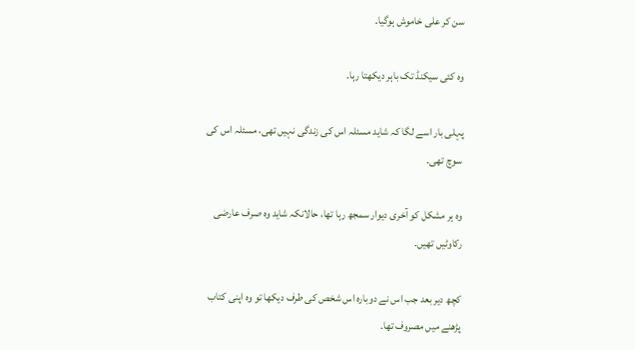سن کر علی خاموش ہوگیا۔

وہ کئی سیکنڈ تک باہر دیکھتا رہا۔

پہلی بار اسے لگا کہ شاید مسئلہ اس کی زندگی نہیں تھی، مسئلہ اس کی سوچ تھی۔

وہ ہر مشکل کو آخری دیوار سمجھ رہا تھا، حالانکہ شاید وہ صرف عارضی رکاوٹیں تھیں۔

کچھ دیر بعد جب اس نے دوبارہ اس شخص کی طرف دیکھا تو وہ اپنی کتاب پڑھنے میں مصروف تھا۔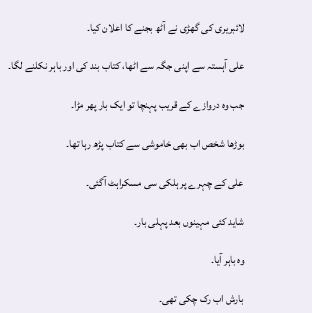لائبریری کی گھڑی نے آٹھ بجنے کا اعلان کیا۔

علی آہستہ سے اپنی جگہ سے اٹھا، کتاب بند کی اور باہر نکلنے لگا۔

جب وہ دروازے کے قریب پہنچا تو ایک بار پھر مڑا۔

بوڑھا شخص اب بھی خاموشی سے کتاب پڑھ رہا تھا۔

علی کے چہرے پر ہلکی سی مسکراہٹ آگئی۔

شاید کئی مہینوں بعد پہلی بار۔

وہ باہر آیا۔

بارش اب رک چکی تھی۔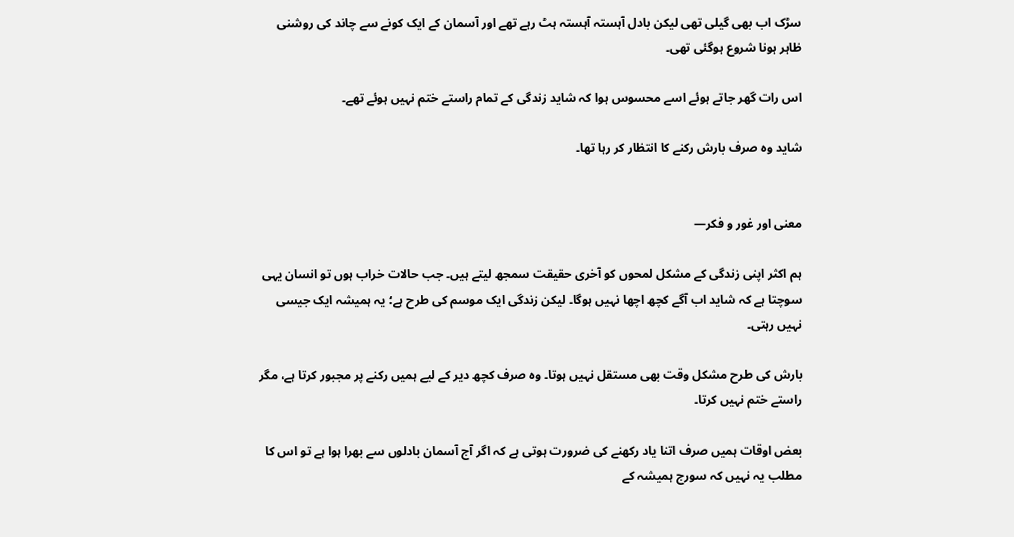سڑک اب بھی گیلی تھی لیکن بادل آہستہ آہستہ ہٹ رہے تھے اور آسمان کے ایک کونے سے چاند کی روشنی ظاہر ہونا شروع ہوگئی تھی۔

اس رات گھر جاتے ہوئے اسے محسوس ہوا کہ شاید زندگی کے تمام راستے ختم نہیں ہوئے تھے۔

شاید وہ صرف بارش رکنے کا انتظار کر رہا تھا۔


معنی اور غور و فکر—

ہم اکثر اپنی زندگی کے مشکل لمحوں کو آخری حقیقت سمجھ لیتے ہیں۔ جب حالات خراب ہوں تو انسان یہی سوچتا ہے کہ شاید اب آگے کچھ اچھا نہیں ہوگا۔ لیکن زندگی ایک موسم کی طرح ہے؛ یہ ہمیشہ ایک جیسی نہیں رہتی۔

بارش کی طرح مشکل وقت بھی مستقل نہیں ہوتا۔ وہ صرف کچھ دیر کے لیے ہمیں رکنے پر مجبور کرتا ہے، مگر راستے ختم نہیں کرتا۔

بعض اوقات ہمیں صرف اتنا یاد رکھنے کی ضرورت ہوتی ہے کہ اگر آج آسمان بادلوں سے بھرا ہوا ہے تو اس کا مطلب یہ نہیں کہ سورج ہمیشہ کے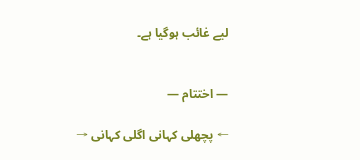لیے غائب ہوگیا ہے۔


— اختتام —

← پچھلی کہانی اگلی کہانی →